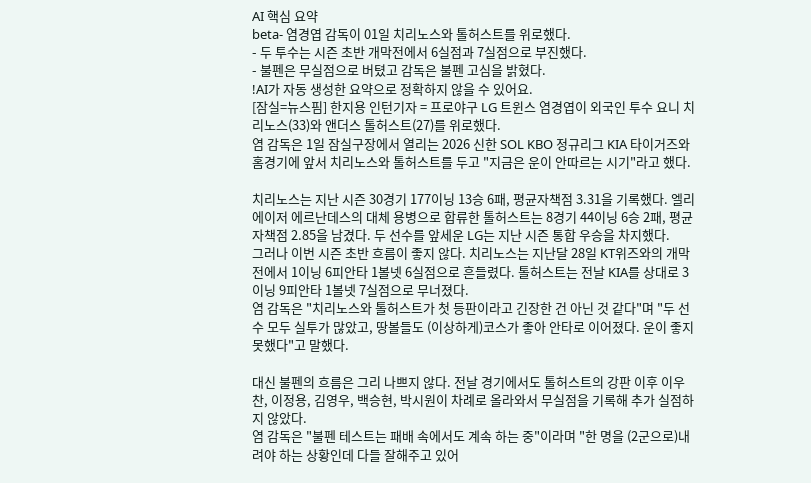AI 핵심 요약
beta- 염경엽 감독이 01일 치리노스와 톨허스트를 위로했다.
- 두 투수는 시즌 초반 개막전에서 6실점과 7실점으로 부진했다.
- 불펜은 무실점으로 버텼고 감독은 불펜 고심을 밝혔다.
!AI가 자동 생성한 요약으로 정확하지 않을 수 있어요.
[잠실=뉴스핌] 한지용 인턴기자 = 프로야구 LG 트윈스 염경엽이 외국인 투수 요니 치리노스(33)와 앤더스 톨허스트(27)를 위로했다.
염 감독은 1일 잠실구장에서 열리는 2026 신한 SOL KBO 정규리그 KIA 타이거즈와 홈경기에 앞서 치리노스와 톨허스트를 두고 "지금은 운이 안따르는 시기"라고 했다.

치리노스는 지난 시즌 30경기 177이닝 13승 6패, 평균자책점 3.31을 기록했다. 엘리에이저 에르난데스의 대체 용병으로 합류한 톨허스트는 8경기 44이닝 6승 2패, 평균자책점 2.85을 남겼다. 두 선수를 앞세운 LG는 지난 시즌 통합 우승을 차지했다.
그러나 이번 시즌 초반 흐름이 좋지 않다. 치리노스는 지난달 28일 KT위즈와의 개막전에서 1이닝 6피안타 1볼넷 6실점으로 흔들렸다. 톨허스트는 전날 KIA를 상대로 3이닝 9피안타 1볼넷 7실점으로 무너졌다.
염 감독은 "치리노스와 톨허스트가 첫 등판이라고 긴장한 건 아닌 것 같다"며 "두 선수 모두 실투가 많았고, 땅볼들도 (이상하게)코스가 좋아 안타로 이어졌다. 운이 좋지 못했다"고 말했다.

대신 불펜의 흐름은 그리 나쁘지 않다. 전날 경기에서도 톨허스트의 강판 이후 이우찬, 이정용, 김영우, 백승현, 박시원이 차례로 올라와서 무실점을 기록해 추가 실점하지 않았다.
염 감독은 "불펜 테스트는 패배 속에서도 계속 하는 중"이라며 "한 명을 (2군으로)내려야 하는 상황인데 다들 잘해주고 있어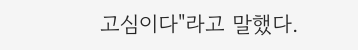고심이다"라고 말했다.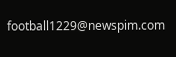football1229@newspim.com